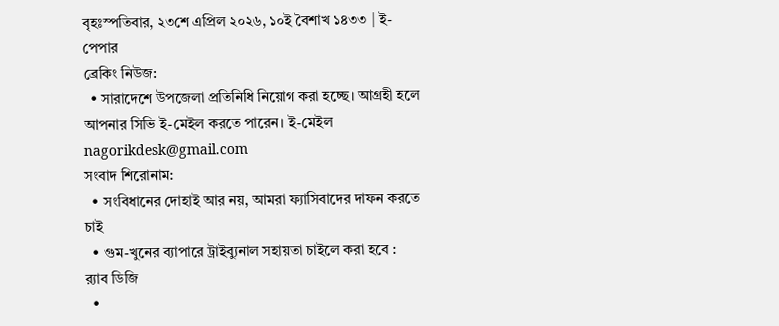বৃহঃস্পতিবার, ২৩শে এপ্রিল ২০২৬, ১০ই বৈশাখ ১৪৩৩ | ই-পেপার
ব্রেকিং নিউজ:
  • সারাদেশে উপজেলা প্রতিনিধি নিয়োগ করা হচ্ছে। আগ্রহী হলে আপনার সিভি ই-মেইল করতে পারেন। ই-মেইল nagorikdesk@gmail.com
সংবাদ শিরোনাম:
  • সংবিধানের দোহাই আর নয়, আমরা ফ্যাসিবাদের দাফন করতে চাই
  • গুম-খুনের ব্যাপারে ট্রাইব্যুনাল সহায়তা চাইলে করা হবে : র‍্যাব ডিজি
  •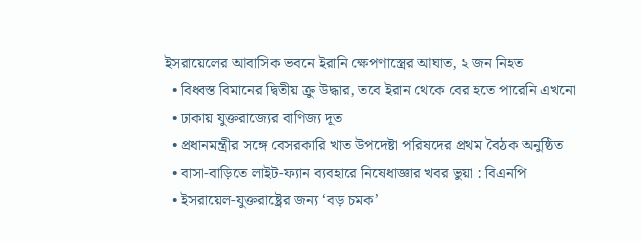ইসরায়েলের আবাসিক ভবনে ইরানি ক্ষেপণাস্ত্রের আঘাত, ২ জন নিহত
  • বিধ্বস্ত বিমানের দ্বিতীয় ক্রু উদ্ধার, তবে ইরান থেকে বের হতে পারেনি এখনো
  • ঢাকায় যুক্তরাজ্যের বাণিজ্য দূত
  • প্রধানমন্ত্রীর সঙ্গে বেসরকারি খাত উপদেষ্টা পরিষদের প্রথম বৈঠক অনুষ্ঠিত
  • বাসা-বাড়িতে লাইট-ফ্যান ব্যবহারে নিষেধাজ্ঞার খবর ভুয়া : বিএনপি
  • ইসরায়েল-যুক্তরাষ্ট্রের জন্য ‘বড় চমক’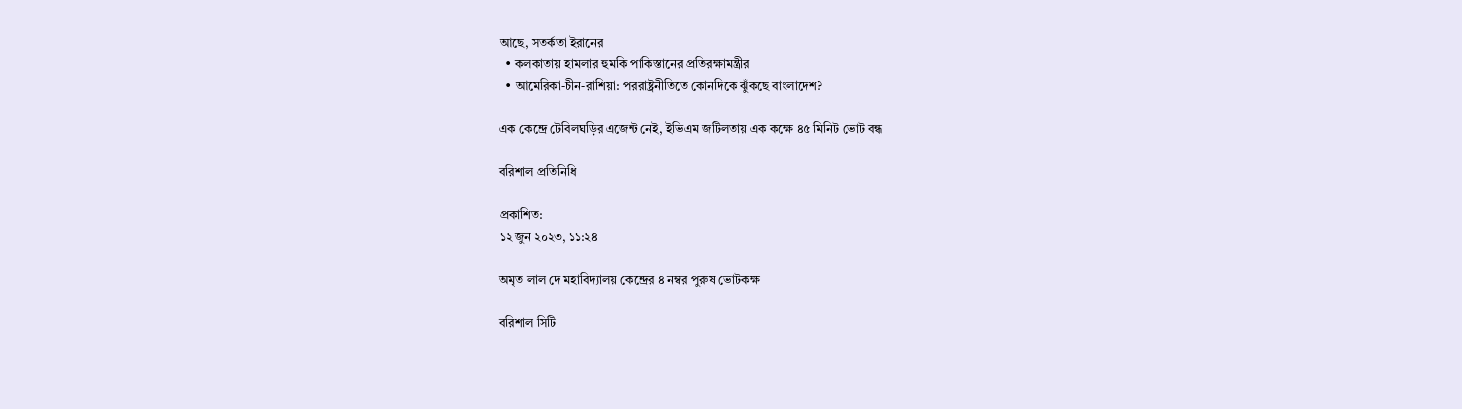আছে, সতর্কতা ইরানের
  • কলকাতায় হামলার হুমকি পাকিস্তানের প্রতিরক্ষামন্ত্রীর
  • আমেরিকা-চীন-রাশিয়া: পররাষ্ট্রনীতিতে কোনদিকে ঝুঁকছে বাংলাদেশ?

এক কেন্দ্রে টেবিলঘড়ির এজেন্ট নেই, ইভিএম জটিলতায় এক কক্ষে ৪৫ মিনিট ভোট বন্ধ

বরিশাল প্রতিনিধি

প্রকাশিত:
১২ জুন ২০২৩, ১১:২৪

অমৃত লাল দে মহাবিদ্যালয় কেন্দ্রের ৪ নম্বর পুরুষ ভোটকক্ষ

বরিশাল সিটি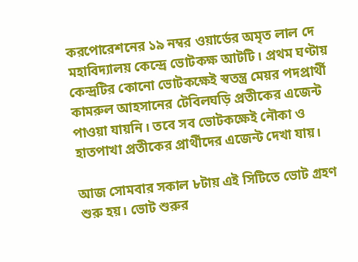করপোরেশনের ১৯ নম্বর ওয়ার্ডের অমৃত লাল দে মহাবিদ্যালয় কেন্দ্রে ভোটকক্ষ আটটি। প্রথম ঘণ্টায় কেন্দ্রটির কোনো ভোটকক্ষেই স্বতন্ত্র মেয়র পদপ্রার্থী কামরুল আহসানের টেবিলঘড়ি প্রতীকের এজেন্ট পাওয়া যায়নি। তবে সব ভোটকক্ষেই নৌকা ও হাতপাখা প্রতীকের প্রার্থীদের এজেন্ট দেখা যায়।

আজ সোমবার সকাল ৮টায় এই সিটিতে ভোট গ্রহণ শুরু হয়। ভোট শুরুর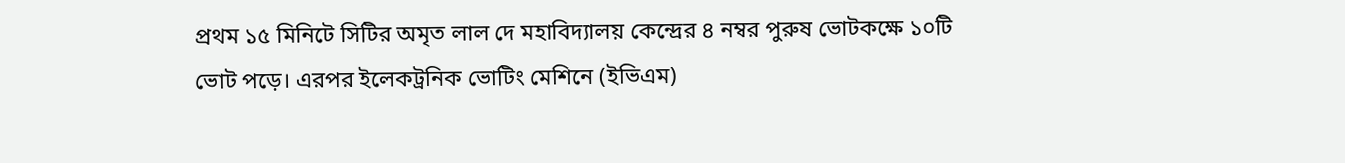প্রথম ১৫ মিনিটে সিটির অমৃত লাল দে মহাবিদ্যালয় কেন্দ্রের ৪ নম্বর পুরুষ ভোটকক্ষে ১০টি ভোট পড়ে। এরপর ইলেকট্রনিক ভোটিং মেশিনে (ইভিএম)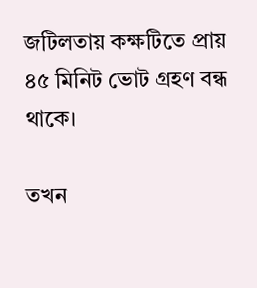জটিলতায় কক্ষটিতে প্রায় ৪৫ মিনিট ভোট গ্রহণ বন্ধ থাকে।

তখন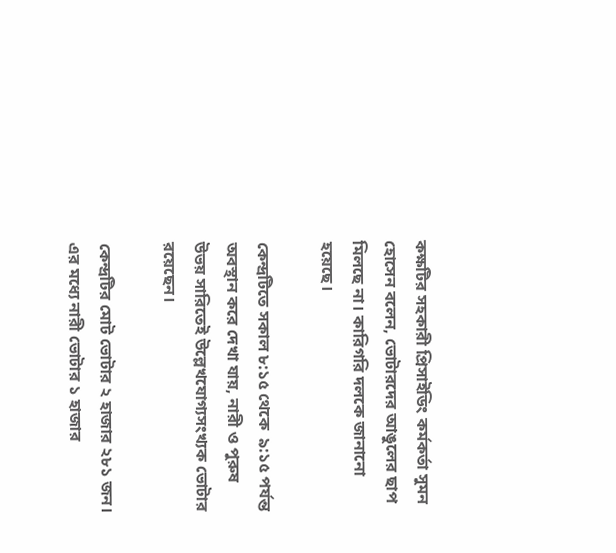কক্ষটির সহকারী প্রিসাইডিং কর্মকর্তা সুমন হোসেন বলেন, ভোটারদের আঙুলের ছাপ মিলছে না। কারিগরি দলকে জানানো হয়েছে।

কেন্দ্রটিতে সকাল ৮:১৫ থেকে  ৯:১৫ পর্যন্ত অবস্থান করে দেখা যায়, নারী ও পুরুষ উভয় সারিতেই উল্লেখযোগ্যসংখ্যক ভোটার রয়েছেন।

কেন্দ্রটির মোট ভোটার ২ হাজার ২৮১ জন। এর মধ্যে নারী ভোটার ১ হাজার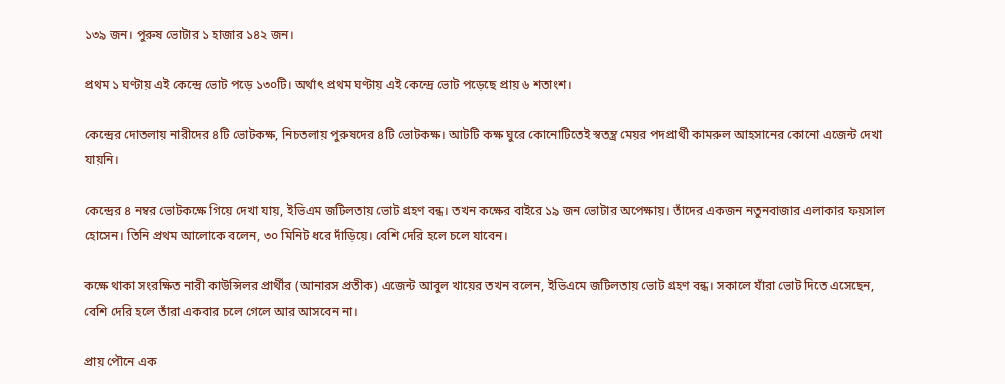১৩৯ জন। পুরুষ ভোটার ১ হাজার ১৪২ জন।

প্রথম ১ ঘণ্টায় এই কেন্দ্রে ভোট পড়ে ১৩০টি। অর্থাৎ প্রথম ঘণ্টায় এই কেন্দ্রে ভোট পড়েছে প্রায় ৬ শতাংশ।

কেন্দ্রের দোতলায় নারীদের ৪টি ভোটকক্ষ, নিচতলায় পুরুষদের ৪টি ভোটকক্ষ। আটটি কক্ষ ঘুরে কোনোটিতেই স্বতন্ত্র মেয়র পদপ্রার্থী কামরুল আহসানের কোনো এজেন্ট দেখা যায়নি।

কেন্দ্রের ৪ নম্বর ভোটকক্ষে গিয়ে দেখা যায়, ইভিএম জটিলতায় ভোট গ্রহণ বন্ধ। তখন কক্ষের বাইরে ১৯ জন ভোটার অপেক্ষায়। তাঁদের একজন নতুনবাজার এলাকার ফয়সাল হোসেন। তিনি প্রথম আলোকে বলেন, ৩০ মিনিট ধরে দাঁড়িয়ে। বেশি দেরি হলে চলে যাবেন।

কক্ষে থাকা সংরক্ষিত নারী কাউন্সিলর প্রার্থীর (আনারস প্রতীক) এজেন্ট আবুল খায়ের তখন বলেন, ইভিএমে জটিলতায় ভোট গ্রহণ বন্ধ। সকালে যাঁরা ভোট দিতে এসেছেন, বেশি দেরি হলে তাঁরা একবার চলে গেলে আর আসবেন না।

প্রায় পৌনে এক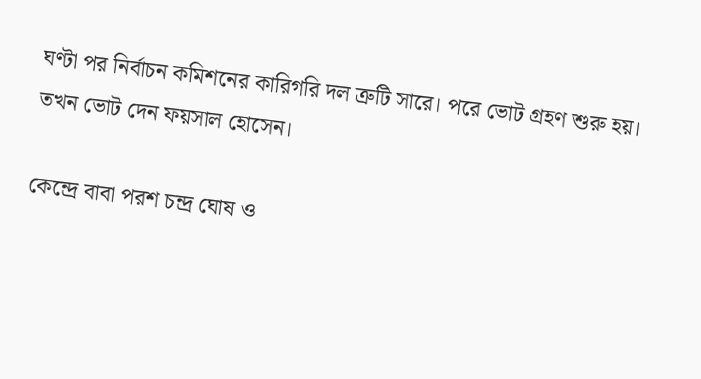ঘণ্টা পর নির্বাচন কমিশনের কারিগরি দল ত্রুটি সারে। পরে ভোট গ্রহণ শুরু হয়। তখন ভোট দেন ফয়সাল হোসেন।

কেন্দ্রে বাবা পরশ চন্দ্র ঘোষ ও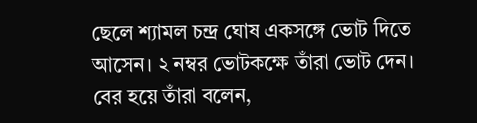ছেলে শ্যামল চন্দ্র ঘোষ একসঙ্গে ভোট দিতে আসেন। ২ নম্বর ভোটকক্ষে তাঁরা ভোট দেন। বের হয়ে তাঁরা বলেন,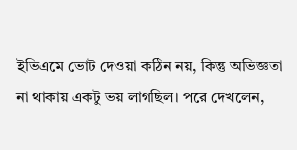ইভিএমে ভোট দেওয়া কঠিন নয়, কিন্তু অভিজ্ঞতা না থাকায় একটু ভয় লাগছিল। পরে দেখলেন,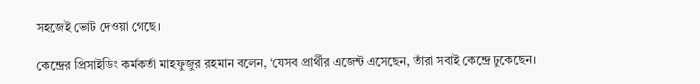সহজেই ভোট দেওয়া গেছে।

কেন্দ্রের প্রিসাইডিং কর্মকর্তা মাহফুজুর রহমান বলেন, ‘যেসব প্রার্থীর এজেন্ট এসেছেন, তাঁরা সবাই কেন্দ্রে ঢুকেছেন।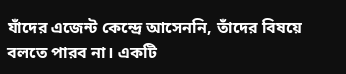যাঁদের এজেন্ট কেন্দ্রে আসেননি, তাঁদের বিষয়ে বলতে পারব না। একটি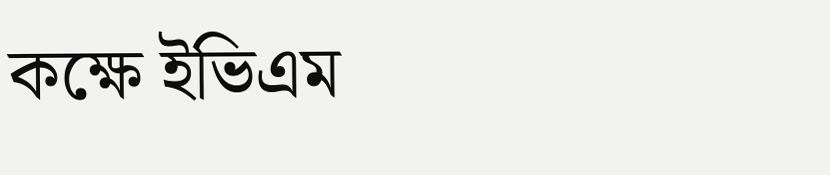কক্ষে ইভিএম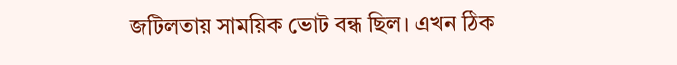জটিলতায় সাময়িক ভোট বন্ধ ছিল। এখন ঠিক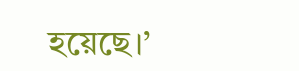হয়েছে।’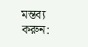মন্তব্য করুন: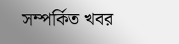সম্পর্কিত খবর